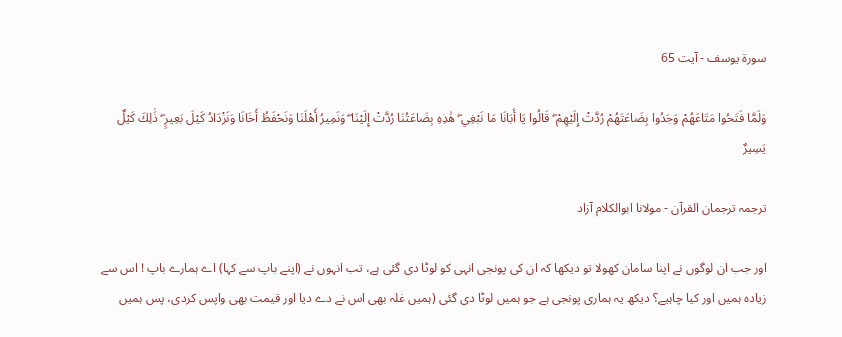سورة یوسف - آیت 65

وَلَمَّا فَتَحُوا مَتَاعَهُمْ وَجَدُوا بِضَاعَتَهُمْ رُدَّتْ إِلَيْهِمْ ۖ قَالُوا يَا أَبَانَا مَا نَبْغِي ۖ هَٰذِهِ بِضَاعَتُنَا رُدَّتْ إِلَيْنَا ۖ وَنَمِيرُ أَهْلَنَا وَنَحْفَظُ أَخَانَا وَنَزْدَادُ كَيْلَ بَعِيرٍ ۖ ذَٰلِكَ كَيْلٌ يَسِيرٌ

ترجمہ ترجمان القرآن - مولانا ابوالکلام آزاد

اور جب ان لوگوں نے اپنا سامان کھولا تو دیکھا کہ ان کی پونجی انہی کو لوٹا دی گئی ہے، تب انہوں نے (اپنے باپ سے کہا) اے ہمارے باپ ! اس سے زیادہ ہمیں اور کیا چاہیے؟ دیکھ یہ ہماری پونجی ہے جو ہمیں لوٹا دی گئی (ہمیں غلہ بھی اس نے دے دیا اور قیمت بھی واپس کردی، پس ہمیں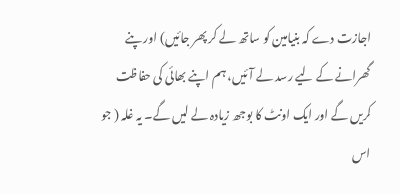اجازت دے کہ بنیامین کو ساتھ لے کر پھر جائیں) اور پنے گھرانے کے لیے رسد لے آئیں، ہم اپنے بھائی کی حفاظت کریں گے اور ایک اونٹ کا بوجھ زیادہ لے لیں گے۔ یہ غلہ ( جو اس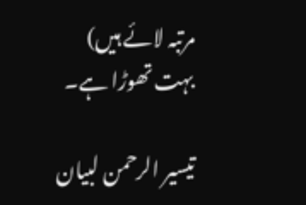مرتبہ لائے ہیں) بہت تھوڑا ہے۔

تیسیر الرحمن لبیان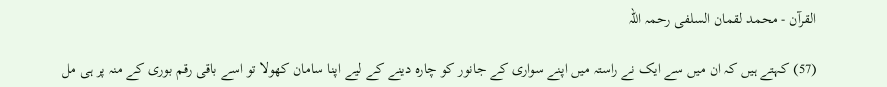القرآن - محمد لقمان السلفی رحمہ اللہ

(57) کہتے ہیں کہ ان میں سے ایک نے راستہ میں اپنے سواری کے جانور کو چارہ دینے کے لیے اپنا سامان کھولا تو اسے باقی رقم بوری کے منہ پر ہی مل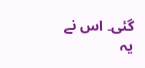گئی۔ اس نے یہ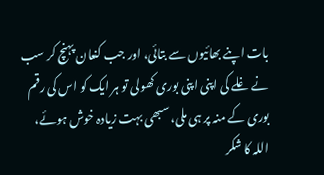بات اپنے بھائیوں سے بتائی، اور جب کنعان پہنچ کر سب نے غلے کی اپنی اپنی بوری کھولی تو ہر ایک کو اس کی رقم بوری کے منہ پر ہی ملی، سبھی بہت زیادہ خوش ہوئے، اللہ کا شکر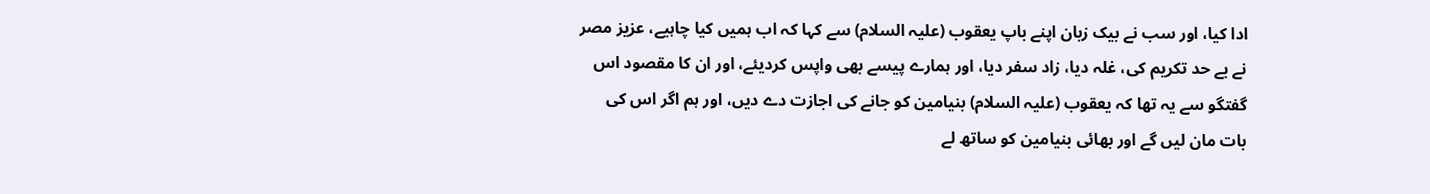ادا کیا، اور سب نے بیک زبان اپنے باپ یعقوب (علیہ السلام) سے کہا کہ اب ہمیں کیا چاہیے، عزیز مصر نے بے حد تکریم کی، غلہ دیا، زاد سفر دیا، اور ہمارے پیسے بھی واپس کردیئے، اور ان کا مقصود اس گفتگو سے یہ تھا کہ یعقوب (علیہ السلام) بنیامین کو جانے کی اجازت دے دیں، اور ہم اگر اس کی بات مان لیں گے اور بھائی بنیامین کو ساتھ لے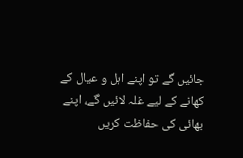جائیں گے تو اپنے اہل و عیال کے کھانے کے لیے غلہ لائیں گے، اپنے بھائی کی حفاظت کریں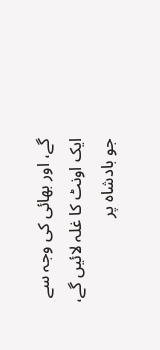گے، اور بھائی کی وجہ سے ایک اونٹ کا غلہ لائیں گے، جو بادشاہ پر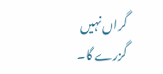گراں نہیں گزرے گا۔